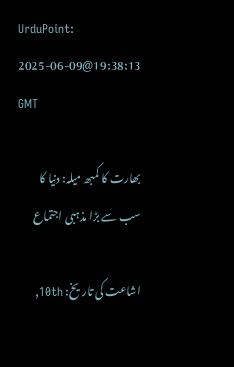UrduPoint:
2025-06-09@19:38:13 GMT

بھارت کا کمبھ میلہ: دنیا کا سب سے بڑا مذہبی اجتماع

اشاعت کی تاریخ: 10th,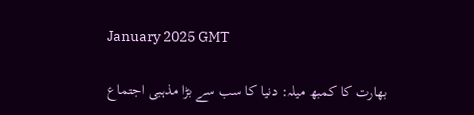January 2025 GMT

بھارت کا کمبھ میلہ: دنیا کا سب سے بڑا مذہبی اجتماع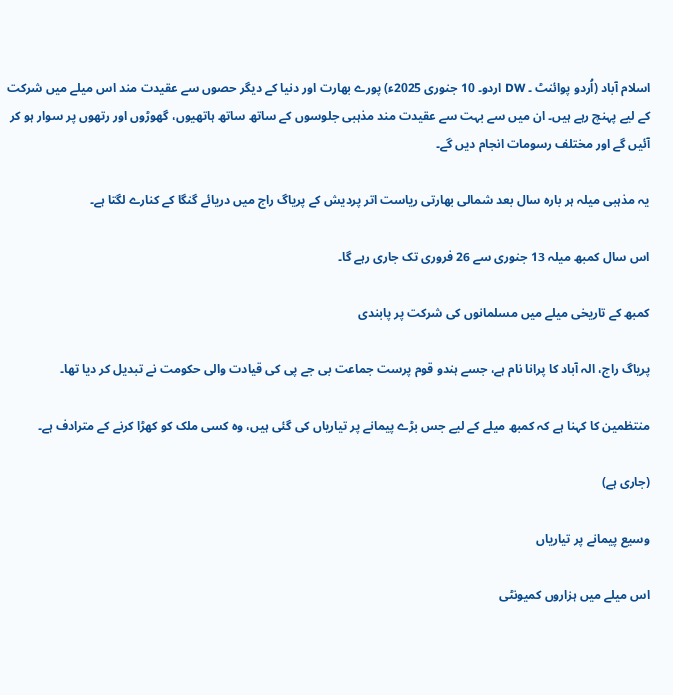اسلام آباد (اُردو پوائنٹ ۔ DW اردو۔ 10 جنوری 2025ء) پورے بھارت اور دنیا کے دیگر حصوں سے عقیدت مند اس میلے میں شرکت کے لیے پہنچ رہے ہیں۔ ان میں سے بہت سے عقیدت مند مذہبی جلوسوں کے ساتھ ساتھ ہاتھیوں، گھوڑوں اور رتھوں پر سوار ہو کر آئیں گے اور مختلف رسومات انجام دیں گے۔

یہ مذہبی میلہ ہر بارہ سال بعد شمالی بھارتی ریاست اتر پردیش کے پریاگ راج میں دریائے گنگا کے کنارے لگتا ہے۔

اس سال کمبھ میلہ 13 جنوری سے 26 فروری تک جاری رہے گا۔

کمبھ کے تاریخی میلے میں مسلمانوں کی شرکت پر پابندی

پریاگ راج، الہ آباد کا پرانا نام ہے، جسے ہندو قوم پرست جماعت بی جے پی کی قیادت والی حکومت نے تبدیل کر دیا تھا۔

منتظمین کا کہنا ہے کہ کمبھ میلے کے لیے جس بڑے پیمانے پر تیاریاں کی گئی ہیں، وہ کسی ملک کو کھڑا کرنے کے مترادف ہے۔

(جاری ہے)

وسیع پیمانے پر تیاریاں

اس میلے میں ہزاروں کمیونٹی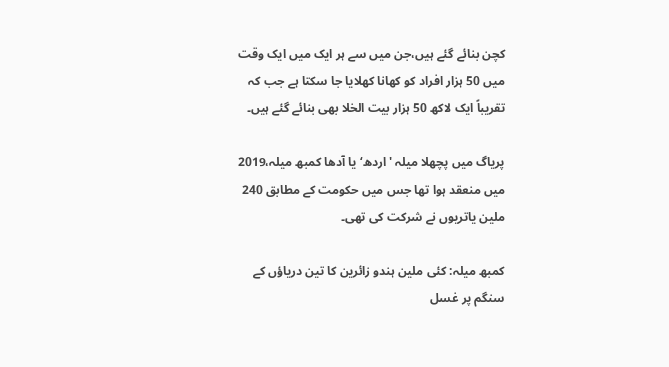کچن بنائے گئے ہیں،جن میں سے ہر ایک میں ایک وقت میں 50 ہزار افراد کو کھانا کھلایا جا سکتا ہے جب کہ تقریباً ایک لاکھ 50 ہزار بیت الخلا بھی بنائے گئے ہیں۔

پریاگ میں پچھلا میلہ 'اردھ‘ یا آدھا کمبھ میلہ،2019 میں منعقد ہوا تھا جس میں حکومت کے مطابق 240 ملین یاتریوں نے شرکت کی تھی۔

کمبھ میلہ: کئی ملین ہندو زائرین کا تین دریاؤں کے سنگم پر غسل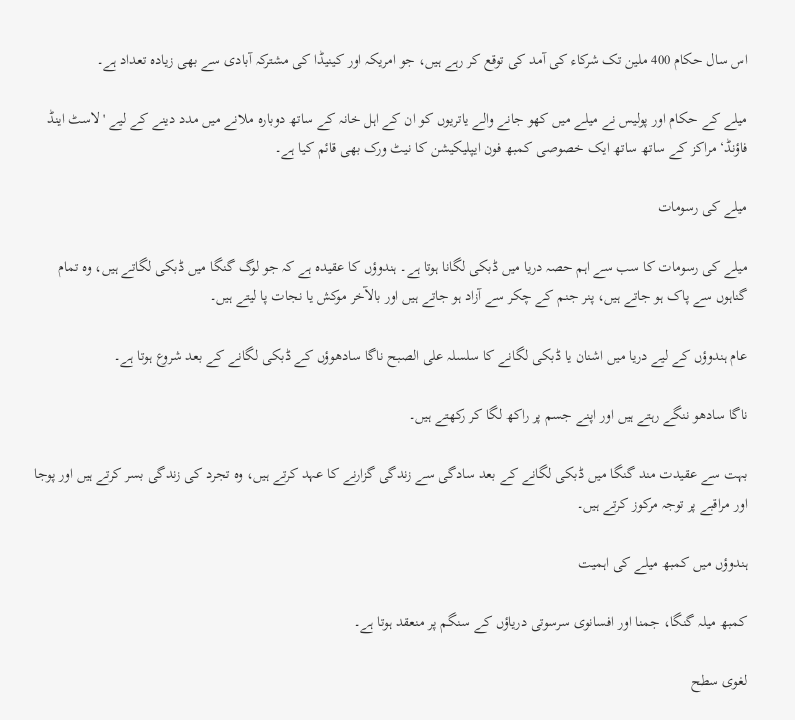اس سال حکام 400 ملین تک شرکاء کی آمد کی توقع کر رہے ہیں، جو امریکہ اور کینیڈا کی مشترکہ آبادی سے بھی زیادہ تعداد ہے۔

میلے کے حکام اور پولیس نے میلے میں کھو جانے والے یاتریوں کو ان کے اہل خانہ کے ساتھ دوبارہ ملانے میں مدد دینے کے لیے 'لاسٹ اینڈ فاؤنڈ‘ مراکز کے ساتھ ساتھ ایک خصوصی کمبھ فون ایپلیکیشن کا نیٹ ورک بھی قائم کیا ہے۔

میلے کی رسومات

میلے کی رسومات کا سب سے اہم حصہ دریا میں ڈبکی لگانا ہوتا ہے۔ ہندوؤں کا عقیدہ ہے کہ جو لوگ گنگا میں ڈبکی لگاتے ہیں، وہ تمام گناہوں سے پاک ہو جاتے ہیں، پنر جنم کے چکر سے آزاد ہو جاتے ہیں اور بالآخر موکش یا نجات پا لیتے ہیں۔

عام ہندوؤں کے لیے دریا میں اشنان یا ڈبکی لگانے کا سلسلہ علی الصبح ناگا سادھوؤں کے ڈبکی لگانے کے بعد شروع ہوتا ہے۔

ناگا سادھو ننگے رہتے ہیں اور اپنے جسم پر راکھ لگا کر رکھتے ہیں۔

بہت سے عقیدت مند گنگا میں ڈبکی لگانے کے بعد سادگی سے زندگی گزارنے کا عہد کرتے ہیں، وہ تجرد کی زندگی بسر کرتے ہیں اور پوجا اور مراقبے پر توجہ مرکوز کرتے ہیں۔

ہندوؤں میں کمبھ میلے کی اہمیت

کمبھ میلہ گنگا، جمنا اور افسانوی سرسوتی دریاؤں کے سنگم پر منعقد ہوتا ہے۔

لغوی سطح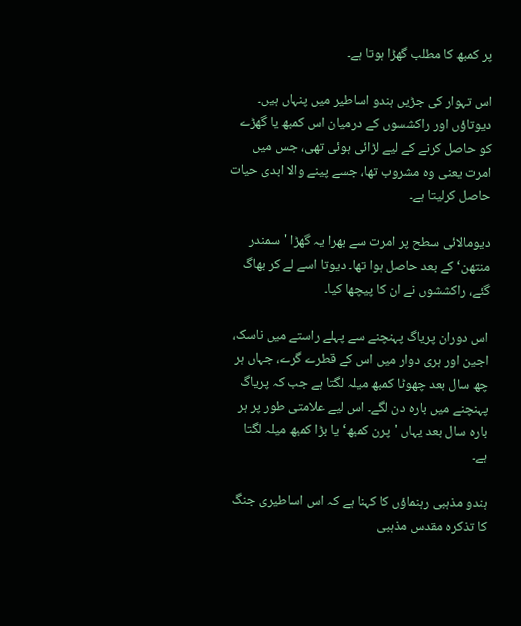پر کمبھ کا مطلب گھڑا ہوتا ہے۔

اس تہوار کی جڑیں ہندو اساطیر میں پنہاں ہیں۔ دیوتاؤں اور راکشسوں کے درمیان اس کمبھ یا گھڑے کو حاصل کرنے کے لیے لڑائی ہوئی تھی، جس میں امرت یعنی وہ مشروب تھا، جسے پینے والا ابدی حیات حاصل کرلیتا ہے۔

دیومالائی سطح پر امرت سے بھرا یہ گھڑا 'سمندر منتھن‘ کے بعد حاصل ہوا تھا۔ دیوتا اسے لے کر بھاگ گئے، راکششوں نے ان کا پیچھا کیا۔

اس دوران پریاگ پہنچنے سے پہلے راستے میں ناسک، اجین اور ہری دوار میں اس کے قطرے گرے، جہاں ہر چھ سال بعد چھوٹا کمبھ میلہ لگتا ہے جب کہ پریاگ پہنچنے میں بارہ دن لگے۔ اس لیے علامتی طور پر ہر بارہ سال بعد یہاں 'پرن کمبھ‘ یا بڑا کمبھ میلہ لگتا ہے۔

ہندو مذہبی رہنماؤں کا کہنا ہے کہ اس اساطیری جنگ کا تذکرہ مقدس مذہبی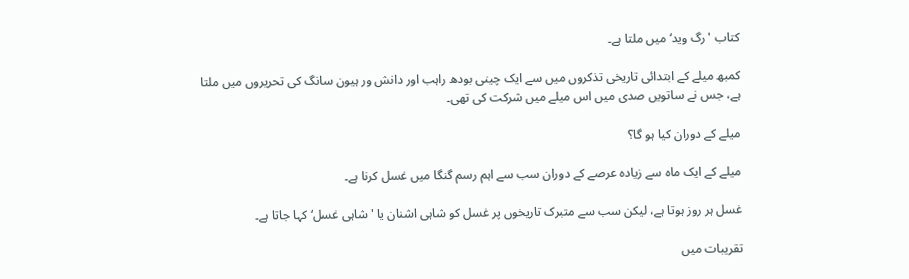کتاب 'رگ وید‘ میں ملتا ہے۔

کمبھ میلے کے ابتدائی تاریخی تذکروں میں سے ایک چینی بودھ راہب اور دانش ور ہیون سانگ کی تحریروں میں ملتا ہے، جس نے ساتویں صدی میں اس میلے میں شرکت کی تھی۔

میلے کے دوران کیا ہو گا؟

میلے کے ایک ماہ سے زیادہ عرصے کے دوران سب سے اہم رسم گنگا میں غسل کرنا ہے۔

غسل ہر روز ہوتا ہے، لیکن سب سے متبرک تاریخوں پر غسل کو شاہی اشنان یا 'شاہی غسل‘ کہا جاتا ہے۔

تقریبات میں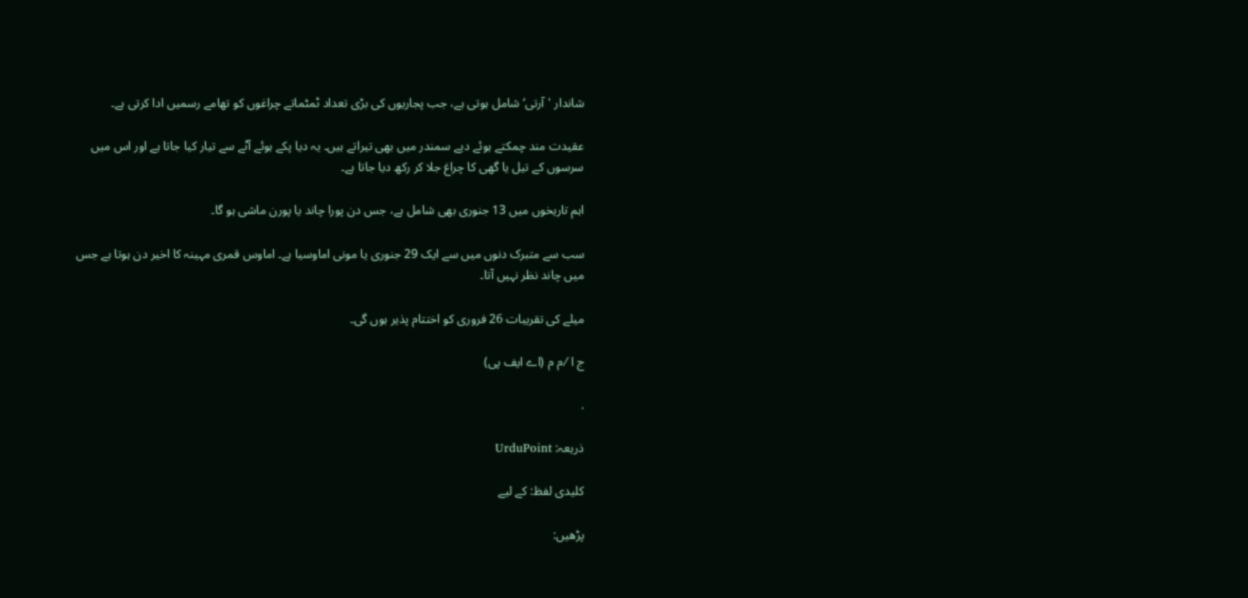شاندار 'آرتی‘ شامل ہوتی ہے، جب پجاریوں کی بڑی تعداد ٹمٹماتے چراغوں کو تھامے رسمیں ادا کرتی ہے۔

عقیدت مند چمکتے ہوئے دیے سمندر میں بھی تیراتے ہیں۔ یہ دیا پکے ہوئے آٹے سے تیار کیا جاتا ہے اور اس میں سرسوں کے تیل یا گھی کا چراغ جلا کر رکھ دیا جاتا ہے۔

اہم تاریخوں میں 13 جنوری بھی شامل ہے، جس دن پورا چاند یا پورن ماشی ہو گا۔

سب سے متبرک دنوں میں سے ایک 29 جنوری یا مونی اماوسیا ہے۔ اماوس قمری مہینہ کا اخیر دن ہوتا ہے جس میں چاند نظر نہیں آتا۔

میلے کی تقریبات 26 فروری کو اختتام پذیر ہوں گی۔

ج ا ⁄ م م (اے ایف پی)

.

ذریعہ: UrduPoint

کلیدی لفظ: کے لیے

پڑھیں: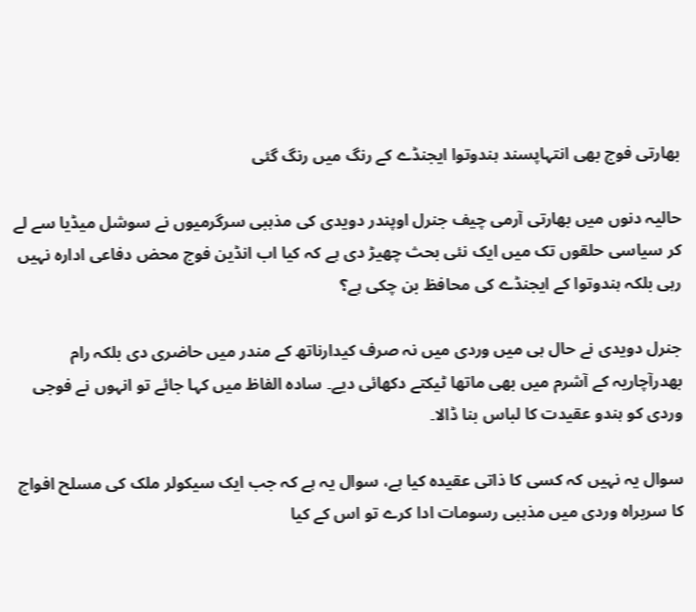بھارتی فوج بھی انتہاپسند ہندوتوا ایجنڈے کے رنگ میں رنگ گئی

حالیہ دنوں میں بھارتی آرمی چیف جنرل اوپندر دویدی کی مذہبی سرگرمیوں نے سوشل میڈیا سے لے کر سیاسی حلقوں تک میں ایک نئی بحث چھیڑ دی ہے کہ کیا اب انڈین فوج محض دفاعی ادارہ نہیں رہی بلکہ ہندوتوا کے ایجنڈے کی محافظ بن چکی ہے؟

جنرل دویدی نے حال ہی میں وردی میں نہ صرف کیدارناتھ کے مندر میں حاضری دی بلکہ رام بھدرآچاریہ کے آشرم میں بھی ماتھا ٹیکتے دکھائی دیے۔ سادہ الفاظ میں کہا جائے تو انہوں نے فوجی وردی کو ہندو عقیدت کا لباس بنا ڈالا۔

سوال یہ نہیں کہ کسی کا ذاتی عقیدہ کیا ہے، سوال یہ ہے کہ جب ایک سیکولر ملک کی مسلح افواج کا سربراہ وردی میں مذہبی رسومات ادا کرے تو اس کے کیا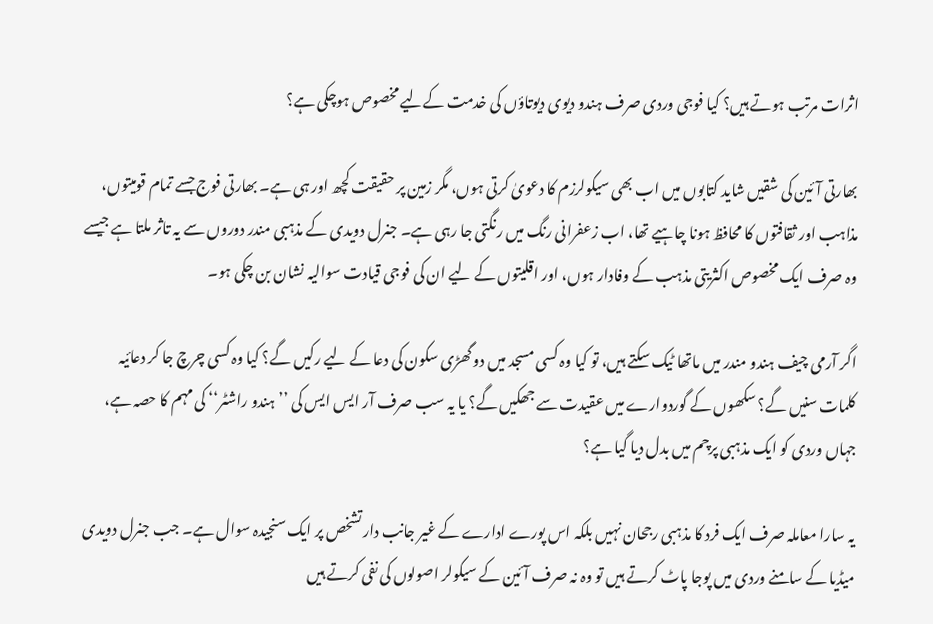اثرات مرتب ہوتے ہیں؟ کیا فوجی وردی صرف ہندو دیوی دیوتاؤں کی خدمت کےلیے مخصوص ہوچکی ہے؟

بھارتی آئین کی شقیں شاید کتابوں میں اب بھی سیکولرزم کا دعویٰ کرتی ہوں، مگر زمین پر حقیقت کچھ اور ہی ہے۔ بھارتی فوج جسے تمام قومیتوں، مذاہب اور ثقافتوں کا محافظ ہونا چاہیے تھا، اب زعفرانی رنگ میں رنگتی جا رہی ہے۔ جنرل دویدی کے مذہبی مندر دوروں سے یہ تاثر ملتا ہے جیسے وہ صرف ایک مخصوص اکثریتی مذہب کے وفادار ہوں، اور اقلیتوں کے لیے ان کی فوجی قیادت سوالیہ نشان بن چکی ہو۔

اگر آرمی چیف ہندو مندر میں ماتھا ٹیک سکتے ہیں، تو کیا وہ کسی مسجد میں دو گھڑی سکون کی دعا کے لیے رکیں گے؟ کیا وہ کسی چرچ جا کر دعائیہ کلمات سنیں گے؟ سکھوں کے گوردوارے میں عقیدت سے جھکیں گے؟ یا یہ سب صرف آر ایس ایس کی ’’ہندو راشٹر‘‘ کی مہم کا حصہ ہے، جہاں وردی کو ایک مذہبی پرچم میں بدل دیا گیا ہے؟

یہ سارا معاملہ صرف ایک فرد کا مذہبی رجحان نہیں بلکہ اس پورے ادارے کے غیر جانب دار تشخص پر ایک سنجیدہ سوال ہے۔ جب جنرل دویدی میڈیا کے سامنے وردی میں پوجا پاٹ کرتے ہیں تو وہ نہ صرف آئین کے سیکولر اصولوں کی نفی کرتے ہیں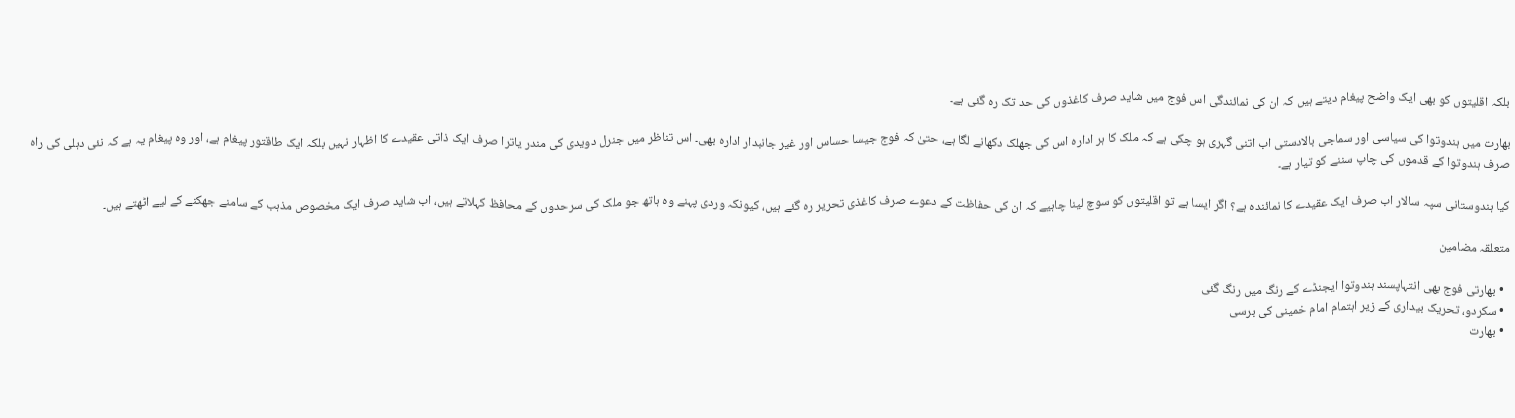بلکہ اقلیتوں کو بھی ایک واضح پیغام دیتے ہیں کہ ان کی نمائندگی اس فوج میں شاید صرف کاغذوں کی حد تک رہ گئی ہے۔

بھارت میں ہندوتوا کی سیاسی اور سماجی بالادستی اب اتنی گہری ہو چکی ہے کہ ملک کا ہر ادارہ اس کی جھلک دکھانے لگا ہے، حتیٰ کہ فوج جیسا حساس اور غیر جانبدار ادارہ بھی۔ اس تناظر میں جنرل دویدی کی مندر یاترا صرف ایک ذاتی عقیدے کا اظہار نہیں بلکہ ایک طاقتور پیغام ہے، اور وہ پیغام یہ ہے کہ نئی دہلی کی راہ صرف ہندوتوا کے قدموں کی چاپ سننے کو تیار ہے۔

کیا ہندوستانی سپہ سالار اب صرف ایک عقیدے کا نمائندہ ہے؟ اگر ایسا ہے تو اقلیتوں کو سوچ لینا چاہیے کہ ان کی حفاظت کے دعوے صرف کاغذی تحریر رہ گئے ہیں، کیونکہ وردی پہنے وہ ہاتھ جو ملک کی سرحدوں کے محافظ کہلاتے ہیں، اب شاید صرف ایک مخصوص مذہب کے سامنے جھکنے کے لیے اٹھتے ہیں۔

متعلقہ مضامین

  • بھارتی فوج بھی انتہاپسند ہندوتوا ایجنڈے کے رنگ میں رنگ گئی
  • سکردو، تحریک بیداری کے زیر اہتمام امام خمینی کی برسی
  • بھارت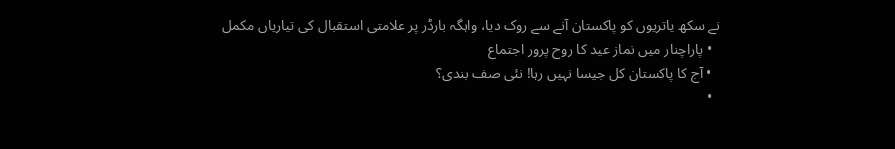نے سکھ یاتریوں کو پاکستان آنے سے روک دیا، واہگہ بارڈر پر علامتی استقبال کی تیاریاں مکمل
  • پاراچنار میں نماز عید کا روح پرور اجتماع
  • آج کا پاکستان کل جیسا نہیں رہا! نئی صف بندی؟
  •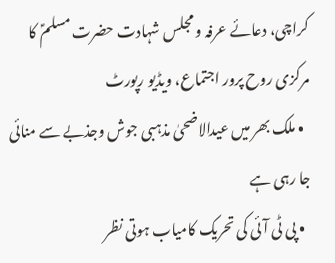کراچی، دعائے عرفہ و مجلس شہادت حضرت مسلمؑ کا مرکزی روح پرور اجتماع، ویڈیو رپورٹ
  • ملک بھر میں عیدالاضحیٰ مذہبی جوش وجذبے سے منائی جا رہی ہے
  • پی ٹی آئی کی تحریک کامیاب ہوتی نظر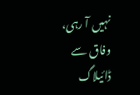نہیں آ رہی، وفاق سے ڈائیلاگ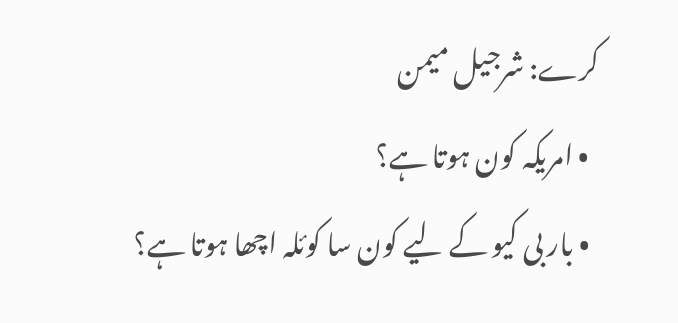کرے: شرجیل میمن
  • امریکہ کون ہوتا ہے؟
  • بار بی کیو کے لیے کون سا کوئلہ اچھا ہوتا ہے؟